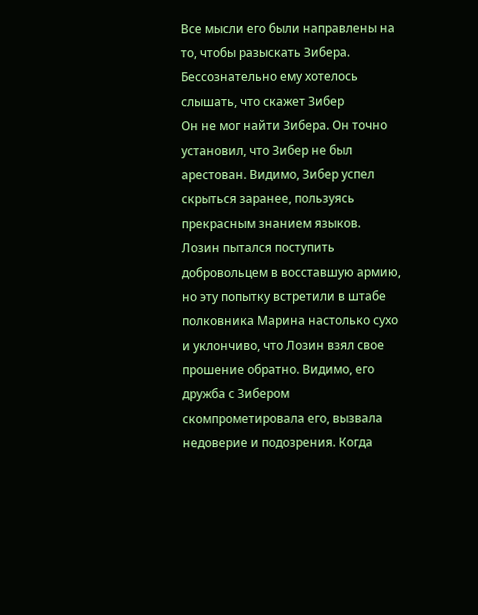Все мысли его были направлены на то, чтобы разыскать Зибера. Бессознательно ему хотелось слышать, что скажет Зибер
Он не мог найти Зибера. Он точно установил, что Зибер не был арестован. Видимо, Зибер успел скрыться заранее, пользуясь прекрасным знанием языков.
Лозин пытался поступить добровольцем в восставшую армию, но эту попытку встретили в штабе полковника Марина настолько сухо и уклончиво, что Лозин взял свое прошение обратно. Видимо, его дружба с Зибером скомпрометировала его, вызвала недоверие и подозрения. Когда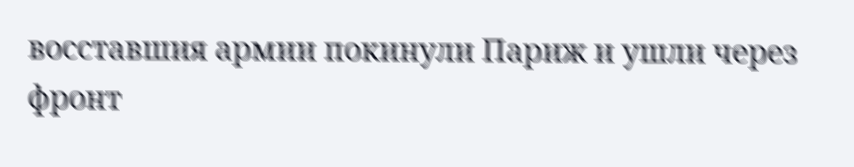восставшия армии покинули Париж и ушли через фронт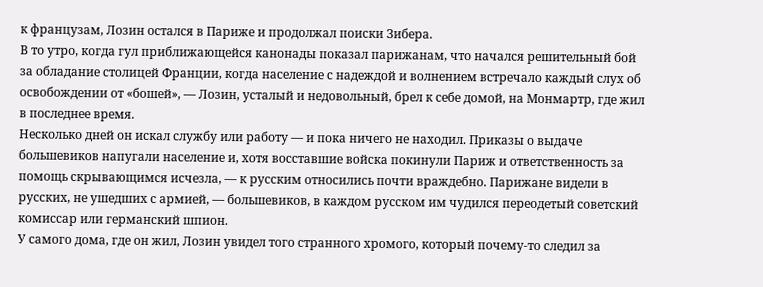к французам, Лозин остался в Париже и продолжал поиски Зибера.
В то утро, когда гул приближающейся канонады показал парижанам, что начался решительный бой за обладание столицей Франции, когда население с надеждой и волнением встречало каждый слух об освобождении от «бошей», — Лозин, усталый и недовольный, брел к себе домой, на Монмартр, где жил в последнее время.
Несколько дней он искал службу или работу — и пока ничего не находил. Приказы о выдаче большевиков напугали население и, хотя восставшие войска покинули Париж и ответственность за помощь скрывающимся исчезла, — к русским относились почти враждебно. Парижане видели в русских, не ушедших с армией, — большевиков, в каждом русском им чудился переодетый советский комиссар или германский шпион.
У самого дома, где он жил, Лозин увидел того странного хромого, который почему-то следил за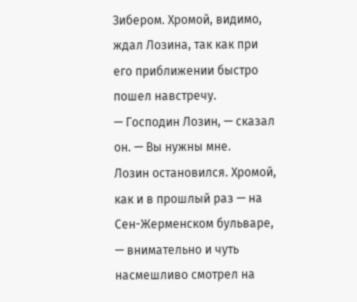Зибером. Хромой, видимо, ждал Лозина, так как при его приближении быстро пошел навстречу.
— Господин Лозин, — сказал он. — Вы нужны мне.
Лозин остановился. Хромой, как и в прошлый раз — на Сен-Жерменском бульваре, — внимательно и чуть насмешливо смотрел на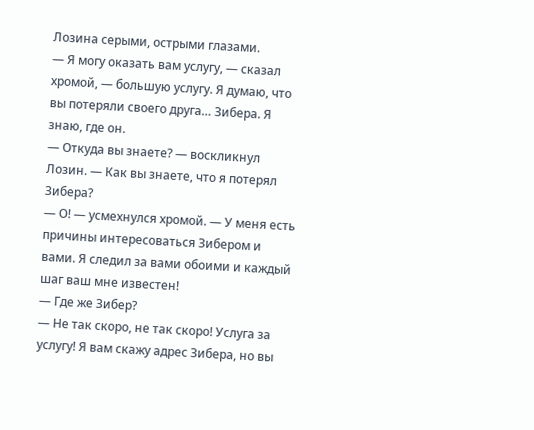Лозина серыми, острыми глазами.
— Я могу оказать вам услугу, — сказал хромой, — большую услугу. Я думаю, что вы потеряли своего друга… Зибера. Я знаю, где он.
— Откуда вы знаете? — воскликнул Лозин. — Как вы знаете, что я потерял Зибера?
— О! — усмехнулся хромой. — У меня есть причины интересоваться Зибером и вами. Я следил за вами обоими и каждый шаг ваш мне известен!
— Где же Зибер?
— Не так скоро, не так скоро! Услуга за услугу! Я вам скажу адрес Зибера, но вы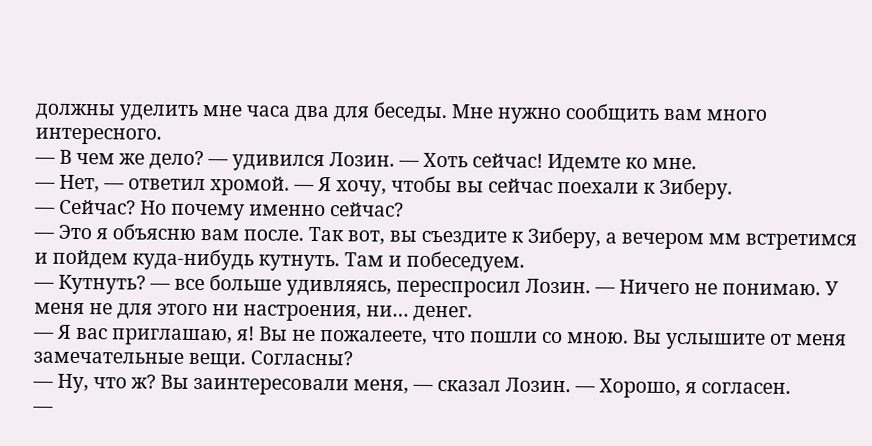должны уделить мне часа два для беседы. Мне нужно сообщить вам много интересного.
— В чем же дело? — удивился Лозин. — Хоть сейчас! Идемте ко мне.
— Нет, — ответил хромой. — Я хочу, чтобы вы сейчас поехали к Зиберу.
— Сейчас? Но почему именно сейчас?
— Это я объясню вам после. Так вот, вы съездите к Зиберу, а вечером мм встретимся и пойдем куда-нибудь кутнуть. Там и побеседуем.
— Кутнуть? — все больше удивляясь, переспросил Лозин. — Ничего не понимаю. У меня не для этого ни настроения, ни… денег.
— Я вас приглашаю, я! Вы не пожалеете, что пошли со мною. Вы услышите от меня замечательные вещи. Согласны?
— Ну, что ж? Вы заинтересовали меня, — сказал Лозин. — Хорошо, я согласен.
—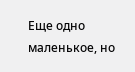Еще одно маленькое, но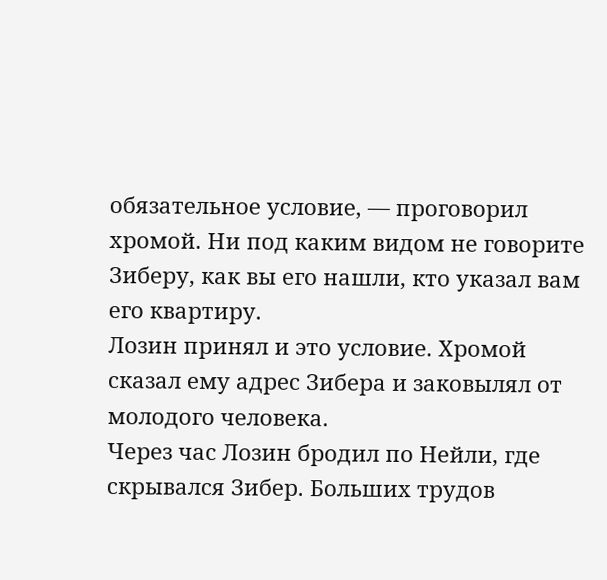обязательное условие, — проговорил хромой. Ни под каким видом не говорите Зиберу, как вы его нашли, кто указал вам его квартиру.
Лозин принял и это условие. Хромой сказал ему адрес Зибера и заковылял от молодого человека.
Через час Лозин бродил по Нейли, где скрывался Зибер. Больших трудов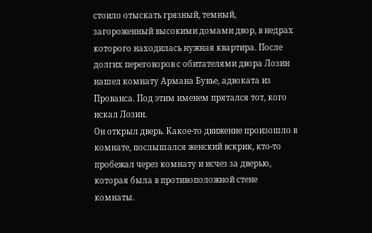стоило отыскать грязный, темный, загороженный высокими домами двор, в недрах которого находилась нужная квартира. После долгих переговоров с обитателями двора Лозин нашел комнату Армана Бувье, адвоката из Прованса. Под этим именем прятался тот, кого искал Лозин.
Он открыл дверь. Какое-то движение произошло в комнате, послышался женский вскрик, кто-то пробежал через комнату и исчез за дверью, которая была в противоположной стене комнаты.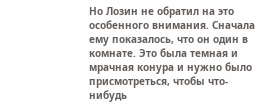Но Лозин не обратил на это особенного внимания. Сначала ему показалось, что он один в комнате. Это была темная и мрачная конура и нужно было присмотреться, чтобы что-нибудь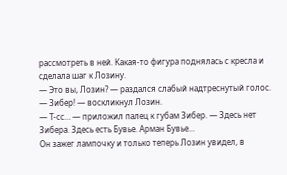рассмотреть в ней. Какая-то фигура поднялась с кресла и сделала шаг к Лозину.
— Это вы, Лозин? — раздался слабый надтреснутый голос.
— Зибер! — воскликнул Лозин.
— Т-сс… — приложил палец к губам Зибер. — Здесь нет Зибера. Здесь есть Бувье. Арман Бувье…
Он зажег лампочку и только теперь Лозин увидел, в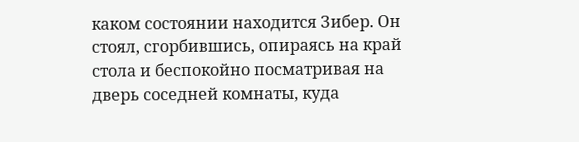каком состоянии находится Зибер. Он стоял, сгорбившись, опираясь на край стола и беспокойно посматривая на дверь соседней комнаты, куда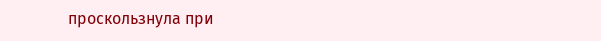проскользнула при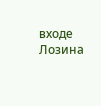входе Лозина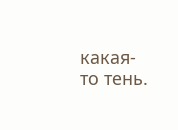какая-то тень.